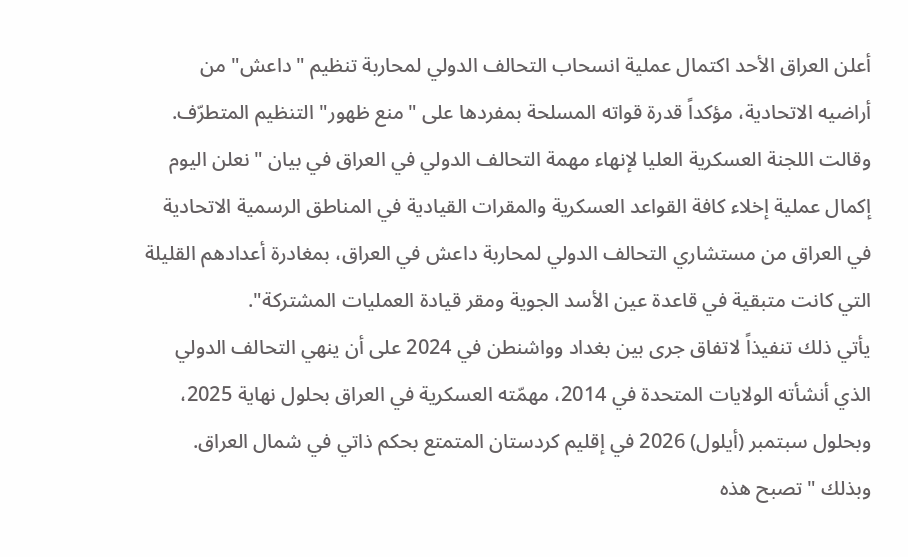أعلن العراق الأحد اكتمال عملية انسحاب التحالف الدولي لمحاربة تنظيم "داعش" من أراضيه الاتحادية، مؤكداً قدرة قواته المسلحة بمفردها على "منع ظهور" التنظيم المتطرّف.
وقالت اللجنة العسكرية العليا لإنهاء مهمة التحالف الدولي في العراق في بيان "نعلن اليوم إكمال عملية إخلاء كافة القواعد العسكرية والمقرات القيادية في المناطق الرسمية الاتحادية في العراق من مستشاري التحالف الدولي لمحاربة داعش في العراق، بمغادرة أعدادهم القليلة التي كانت متبقية في قاعدة عين الأسد الجوية ومقر قيادة العمليات المشتركة".
يأتي ذلك تنفيذاً لاتفاق جرى بين بغداد وواشنطن في 2024 على أن ينهي التحالف الدولي الذي أنشأته الولايات المتحدة في 2014، مهمّته العسكرية في العراق بحلول نهاية 2025، وبحلول سبتمبر (أيلول) 2026 في إقليم كردستان المتمتع بحكم ذاتي في شمال العراق.
وبذلك "تصبح هذه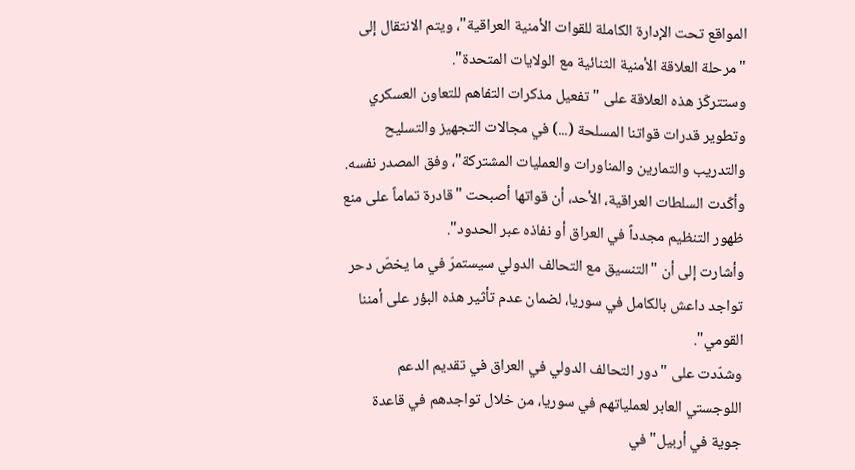المواقع تحت الإدارة الكاملة للقوات الأمنية العراقية"، ويتم الانتقال إلى "مرحلة العلاقة الأمنية الثنائية مع الولايات المتحدة".
وستتركّز هذه العلاقة على "تفعيل مذكرات التفاهم للتعاون العسكري وتطوير قدرات قواتنا المسلحة (...) في مجالات التجهيز والتسليح والتدريب والتمارين والمناورات والعمليات المشتركة"، وفق المصدر نفسه.
وأكّدت السلطات العراقية، الأحد، أن قواتها أصبحت "قادرة تماماً على منع ظهور التنظيم مجدداً في العراق أو نفاذه عبر الحدود".
وأشارت إلى أن "التنسيق مع التحالف الدولي سيستمرّ في ما يخصّ دحر تواجد داعش بالكامل في سوريا، لضمان عدم تأثير هذه البؤر على أمننا القومي".
وشدّدت على "دور التحالف الدولي في العراق في تقديم الدعم اللوجستي العابر لعملياتهم في سوريا، من خلال تواجدهم في قاعدة جوية في أربيل" في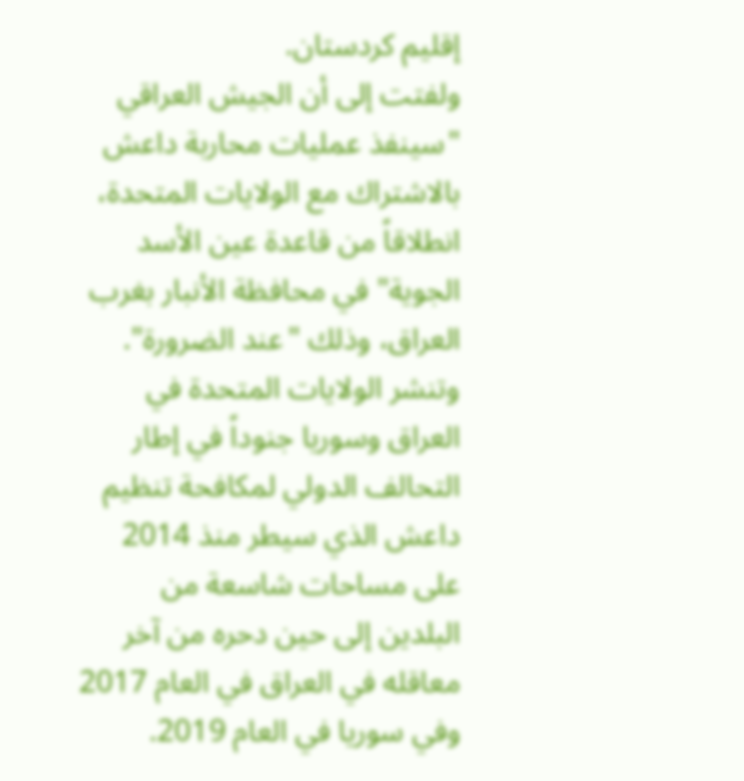إقليم كردستان.
ولفتت إلى أن الجيش العراقي "سينفذ عمليات محاربة داعش بالاشتراك مع الولايات المتحدة، انطلاقاً من قاعدة عين الأسد الجوية" في محافظة الأنبار بغرب العراق، وذلك "عند الضرورة".
وتنشر الولايات المتحدة في العراق وسوريا جنوداً في إطار التحالف الدولي لمكافحة تنظيم داعش الذي سيطر منذ 2014 على مساحات شاسعة من البلدين إلى حين دحره من آخر معاقله في العراق في العام 2017 وفي سوريا في العام 2019.